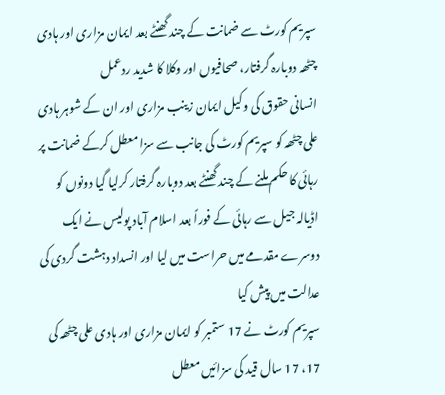سپریم کورٹ سے ضمانت کے چند گھنٹے بعد ایمان مزاری اور ہادی چٹھہ دوبارہ گرفتار، صحافیوں اور وکلا کا شدید ردعمل
انسانی حقوق کی وکیل ایمان زینب مزاری اور ان کے شوہر ہادی علی چٹھہ کو سپریم کورٹ کی جانب سے سزا معطل کرکے ضمانت پر رہائی کا حکم ملنے کے چند گھنٹے بعد دوبارہ گرفتار کرلیا گیا دونوں کو اڈیالہ جیل سے رہائی کے فوراً بعد اسلام آباد پولیس نے ایک دوسرے مقدمے میں حراست میں لیا اور انسداد دہشت گردی کی عدالت میں پیش کیا
سپریم کورٹ نے 17 ستمبر کو ایمان مزاری اور ہادی علی چٹھہ کی 17، 17 سال قید کی سزائیں معطل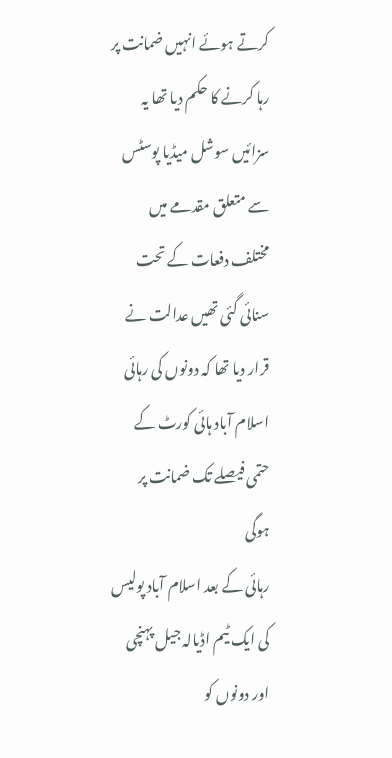کرتے ہوئے انہیں ضمانت پر رہا کرنے کا حکم دیا تھا یہ سزائیں سوشل میڈیا پوسٹس سے متعلق مقدمے میں مختلف دفعات کے تحت سنائی گئی تھیں عدالت نے قرار دیا تھا کہ دونوں کی رہائی اسلام آباد ہائی کورٹ کے حتمی فیصلے تک ضمانت پر ہوگی
رہائی کے بعد اسلام آباد پولیس کی ایک ٹیم اڈیالہ جیل پہنچی اور دونوں کو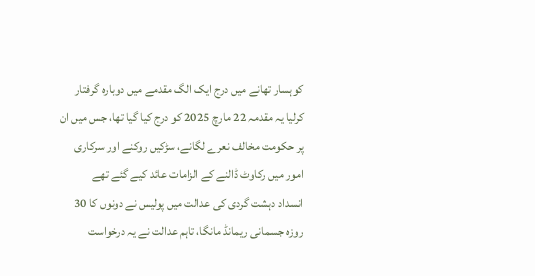کوہسار تھانے میں درج ایک الگ مقدمے میں دوبارہ گرفتار کرلیا یہ مقدمہ 22 مارچ 2025 کو درج کیا گیا تھا، جس میں ان پر حکومت مخالف نعرے لگانے، سڑکیں روکنے اور سرکاری امور میں رکاوٹ ڈالنے کے الزامات عائد کیے گئے تھے
انسداد دہشت گردی کی عدالت میں پولیس نے دونوں کا 30 روزہ جسمانی ریمانڈ مانگا، تاہم عدالت نے یہ درخواست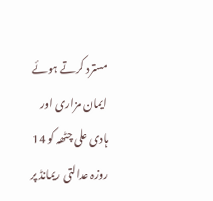مسترد کرتے ہوئے ایمان مزاری اور ہادی علی چٹھہ کو 14 روزہ عدالتی ریمانڈ پر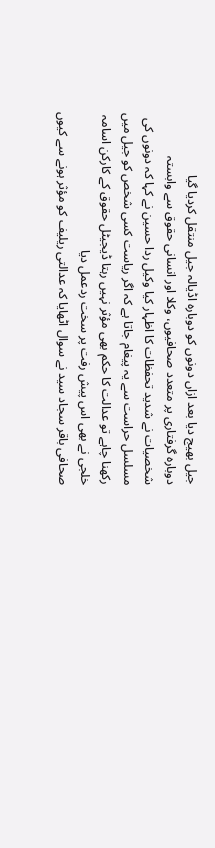جیل بھیج دیا بعد ازاں دونوں کو دوبارہ اڈیالہ جیل منتقل کردیا گیا
دوبارہ گرفتاری پر متعدد صحافیوں، وکلا اور انسانی حقوق سے وابستہ شخصیات نے شدید تحفظات کا اظہار کیا وکیل ردا حسین نے کہا کہ دونوں کی مسلسل حراست سے یہ پیغام جاتا ہے کہ اگر ریاست کسی شخص کو جیل میں رکھنا چاہے تو عدالت کا حکم بھی مؤثر نہیں رہتا ڈیجیٹل حقوق کے کارکن اسامہ خلجی نے بھی اس پیش رفت پر سخت ردعمل دیا
صحافی باقر سجاد سید نے سوال اٹھایا کہ عدالتی ریلیف کو مؤثر ہونے سے کیوں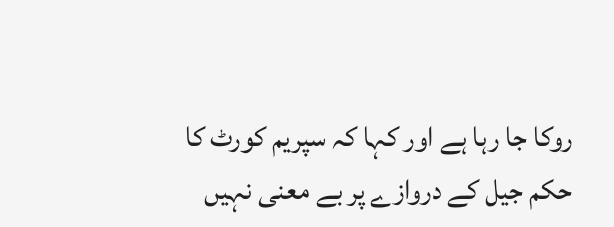روکا جا رہا ہے اور کہا کہ سپریم کورٹ کا حکم جیل کے دروازے پر بے معنی نہیں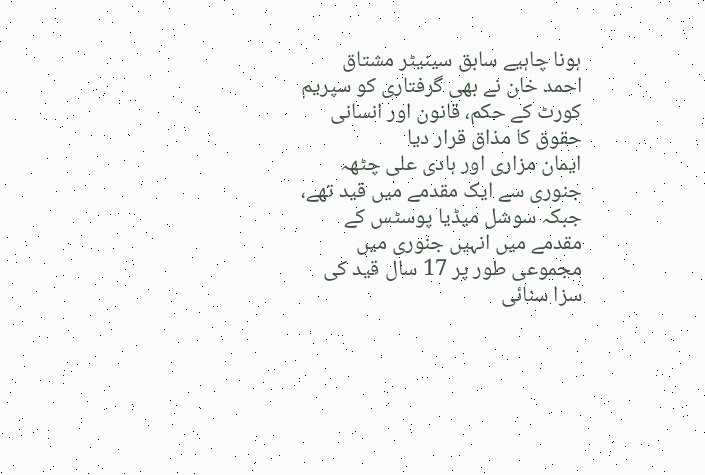ہونا چاہیے سابق سینیٹر مشتاق احمد خان نے بھی گرفتاری کو سپریم کورٹ کے حکم، قانون اور انسانی حقوق کا مذاق قرار دیا
ایمان مزاری اور ہادی علی چٹھہ جنوری سے ایک مقدمے میں قید تھے، جبکہ سوشل میڈیا پوسٹس کے مقدمے میں انہیں جنوری میں مجموعی طور پر 17 سال قید کی سزا سنائی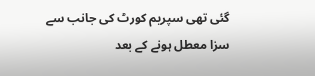گئی تھی سپریم کورٹ کی جانب سے سزا معطل ہونے کے بعد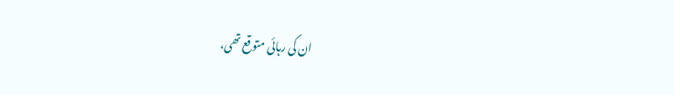ان کی رہائی متوقع تھی،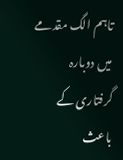تاہم الگ مقدمے میں دوبارہ گرفتاری کے باعث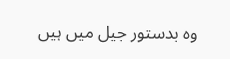وہ بدستور جیل میں ہیں